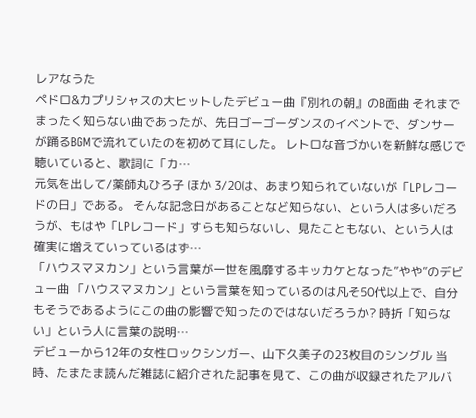レアなうた
ペドロ&カプリシャスの大ヒットしたデビュー曲『別れの朝』のB面曲 それまでまったく知らない曲であったが、先日ゴーゴーダンスのイベントで、ダンサーが踊るBGMで流れていたのを初めて耳にした。 レトロな音づかいを新鮮な感じで聴いていると、歌詞に「カ…
元気を出して/薬師丸ひろ子 ほか 3/20は、あまり知られていないが「LPレコードの日」である。 そんな記念日があることなど知らない、という人は多いだろうが、もはや「LPレコード」すらも知らないし、見たこともない、という人は確実に増えていっているはず…
「ハウスマヌカン」という言葉が一世を風靡するキッカケとなった”やや”のデビュー曲 「ハウスマヌカン」という言葉を知っているのは凡そ50代以上で、自分もそうであるようにこの曲の影響で知ったのではないだろうか? 時折「知らない」という人に言葉の説明…
デビューから12年の女性ロックシンガー、山下久美子の23枚目のシングル 当時、たまたま読んだ雑誌に紹介された記事を見て、この曲が収録されたアルバ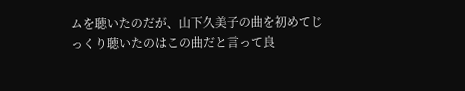ムを聴いたのだが、山下久美子の曲を初めてじっくり聴いたのはこの曲だと言って良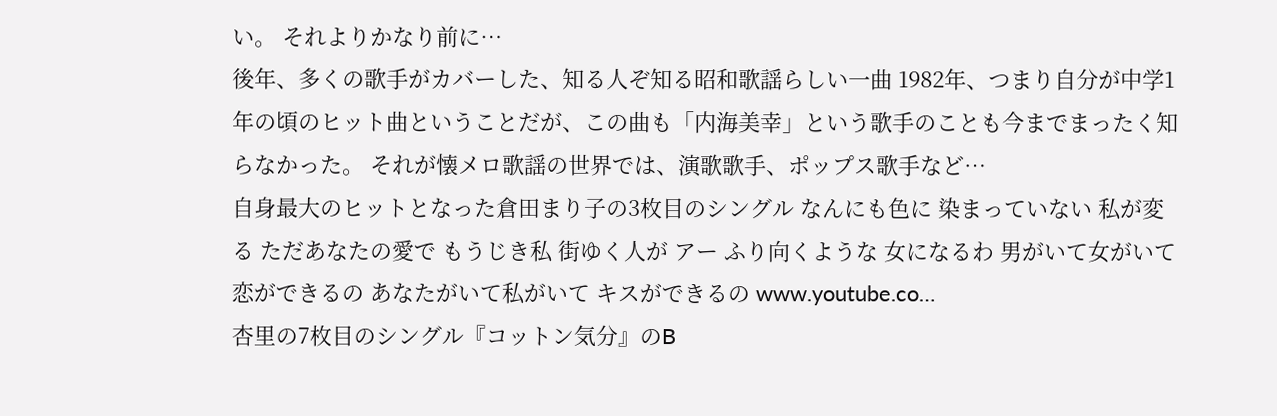い。 それよりかなり前に…
後年、多くの歌手がカバーした、知る人ぞ知る昭和歌謡らしい一曲 1982年、つまり自分が中学1年の頃のヒット曲ということだが、この曲も「内海美幸」という歌手のことも今までまったく知らなかった。 それが懐メロ歌謡の世界では、演歌歌手、ポップス歌手など…
自身最大のヒットとなった倉田まり子の3枚目のシングル なんにも色に 染まっていない 私が変る ただあなたの愛で もうじき私 街ゆく人が アー ふり向くような 女になるわ 男がいて女がいて 恋ができるの あなたがいて私がいて キスができるの www.youtube.co…
杏里の7枚目のシングル『コットン気分』のB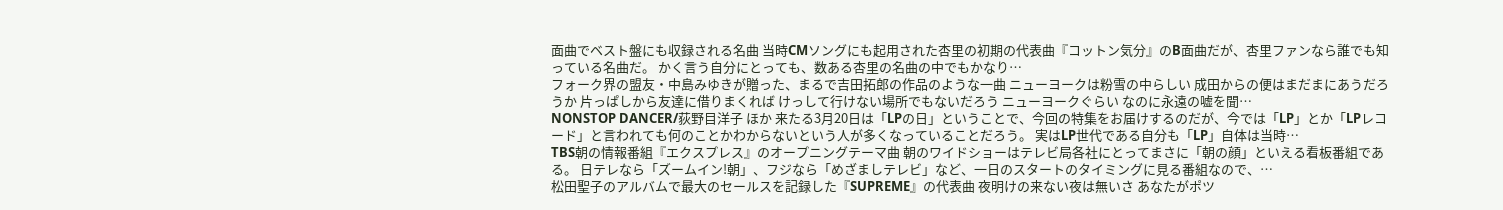面曲でベスト盤にも収録される名曲 当時CMソングにも起用された杏里の初期の代表曲『コットン気分』のB面曲だが、杏里ファンなら誰でも知っている名曲だ。 かく言う自分にとっても、数ある杏里の名曲の中でもかなり…
フォーク界の盟友・中島みゆきが贈った、まるで吉田拓郎の作品のような一曲 ニューヨークは粉雪の中らしい 成田からの便はまだまにあうだろうか 片っぱしから友達に借りまくれば けっして行けない場所でもないだろう ニューヨークぐらい なのに永遠の嘘を聞…
NONSTOP DANCER/荻野目洋子 ほか 来たる3月20日は「LPの日」ということで、今回の特集をお届けするのだが、今では「LP」とか「LPレコード」と言われても何のことかわからないという人が多くなっていることだろう。 実はLP世代である自分も「LP」自体は当時…
TBS朝の情報番組『エクスプレス』のオープニングテーマ曲 朝のワイドショーはテレビ局各社にとってまさに「朝の顔」といえる看板番組である。 日テレなら「ズームイン!朝」、フジなら「めざましテレビ」など、一日のスタートのタイミングに見る番組なので、…
松田聖子のアルバムで最大のセールスを記録した『SUPREME』の代表曲 夜明けの来ない夜は無いさ あなたがポツ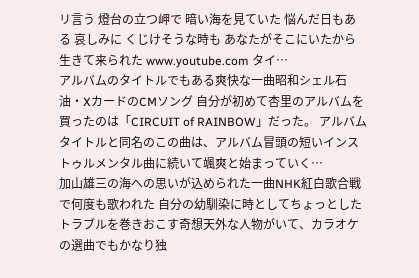リ言う 燈台の立つ岬で 暗い海を見ていた 悩んだ日もある 哀しみに くじけそうな時も あなたがそこにいたから 生きて来られた www.youtube.com タイ…
アルバムのタイトルでもある爽快な一曲昭和シェル石油・XカードのCMソング 自分が初めて杏里のアルバムを買ったのは「CIRCUIT of RAINBOW」だった。 アルバムタイトルと同名のこの曲は、アルバム冒頭の短いインストゥルメンタル曲に続いて颯爽と始まっていく…
加山雄三の海への思いが込められた一曲NHK紅白歌合戦で何度も歌われた 自分の幼馴染に時としてちょっとしたトラブルを巻きおこす奇想天外な人物がいて、カラオケの選曲でもかなり独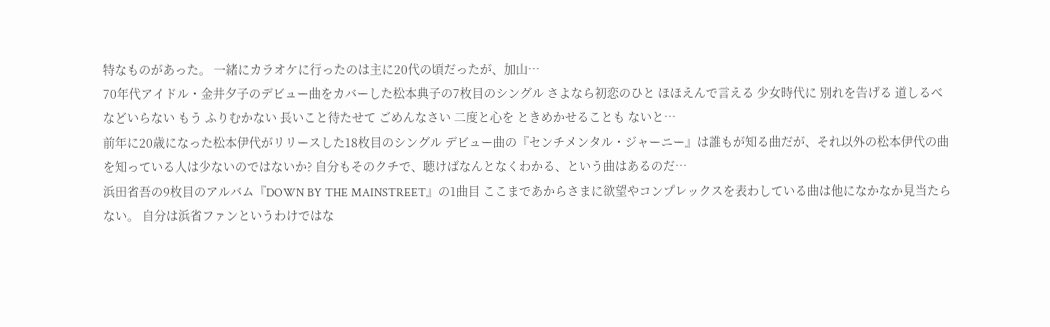特なものがあった。 一緒にカラオケに行ったのは主に20代の頃だったが、加山…
70年代アイドル・金井夕子のデビュー曲をカバーした松本典子の7枚目のシングル さよなら初恋のひと ほほえんで言える 少女時代に 別れを告げる 道しるべなどいらない もう ふりむかない 長いこと待たせて ごめんなさい 二度と心を ときめかせることも ないと…
前年に20歳になった松本伊代がリリースした18枚目のシングル デビュー曲の『センチメンタル・ジャーニー』は誰もが知る曲だが、それ以外の松本伊代の曲を知っている人は少ないのではないか? 自分もそのクチで、聴けばなんとなくわかる、という曲はあるのだ…
浜田省吾の9枚目のアルバム『DOWN BY THE MAINSTREET』の1曲目 ここまであからさまに欲望やコンプレックスを表わしている曲は他になかなか見当たらない。 自分は浜省ファンというわけではな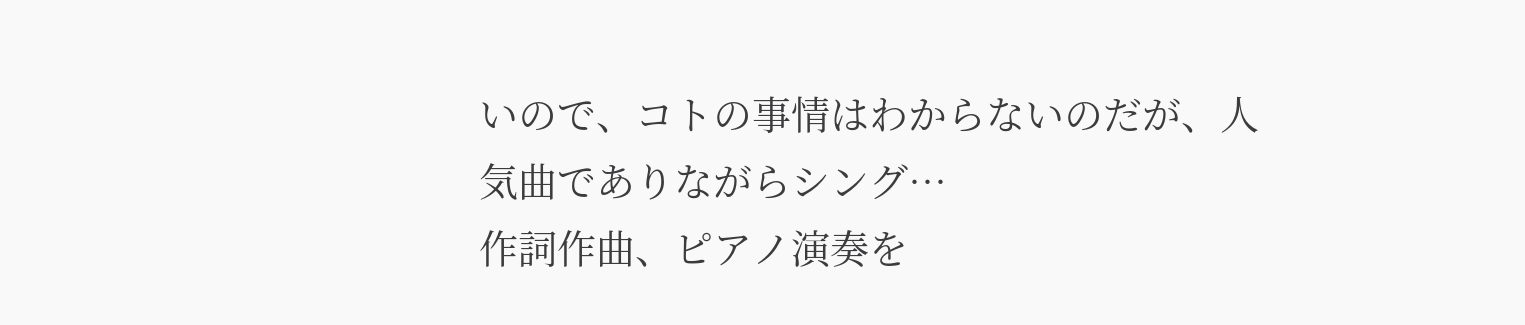いので、コトの事情はわからないのだが、人気曲でありながらシング…
作詞作曲、ピアノ演奏を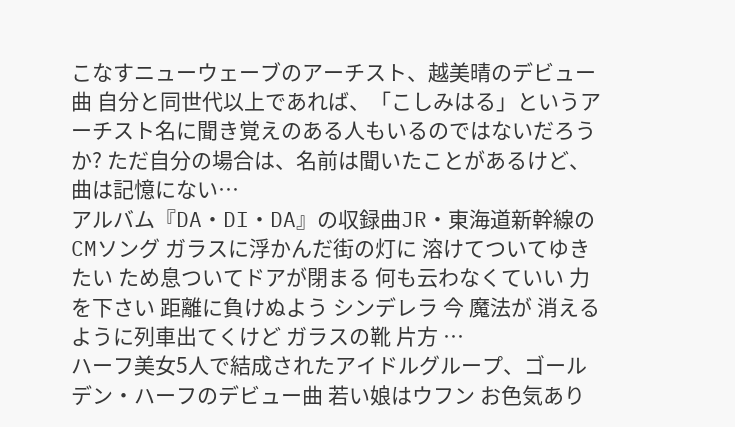こなすニューウェーブのアーチスト、越美晴のデビュー曲 自分と同世代以上であれば、「こしみはる」というアーチスト名に聞き覚えのある人もいるのではないだろうか? ただ自分の場合は、名前は聞いたことがあるけど、曲は記憶にない…
アルバム『DA・DI・DA』の収録曲JR・東海道新幹線のCMソング ガラスに浮かんだ街の灯に 溶けてついてゆきたい ため息ついてドアが閉まる 何も云わなくていい 力を下さい 距離に負けぬよう シンデレラ 今 魔法が 消えるように列車出てくけど ガラスの靴 片方 …
ハーフ美女5人で結成されたアイドルグループ、ゴールデン・ハーフのデビュー曲 若い娘はウフン お色気あり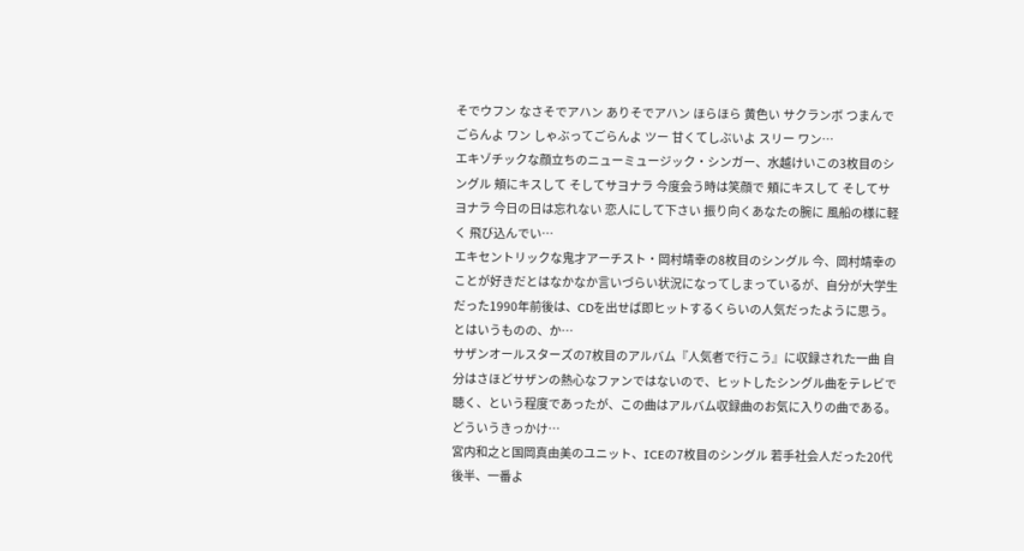そでウフン なさそでアハン ありそでアハン ほらほら 黄色い サクランボ つまんでごらんよ ワン しゃぶってごらんよ ツー 甘くてしぶいよ スリー ワン…
エキゾチックな顔立ちのニューミュージック・シンガー、水越けいこの3枚目のシングル 頬にキスして そしてサヨナラ 今度会う時は笑顔で 頬にキスして そしてサヨナラ 今日の日は忘れない 恋人にして下さい 振り向くあなたの腕に 風船の様に軽く 飛び込んでい…
エキセントリックな鬼才アーチスト・岡村靖幸の8枚目のシングル 今、岡村靖幸のことが好きだとはなかなか言いづらい状況になってしまっているが、自分が大学生だった1990年前後は、CDを出せば即ヒットするくらいの人気だったように思う。 とはいうものの、か…
サザンオールスターズの7枚目のアルバム『人気者で行こう』に収録された一曲 自分はさほどサザンの熱心なファンではないので、ヒットしたシングル曲をテレビで聴く、という程度であったが、この曲はアルバム収録曲のお気に入りの曲である。 どういうきっかけ…
宮内和之と国岡真由美のユニット、ICEの7枚目のシングル 若手社会人だった20代後半、一番よ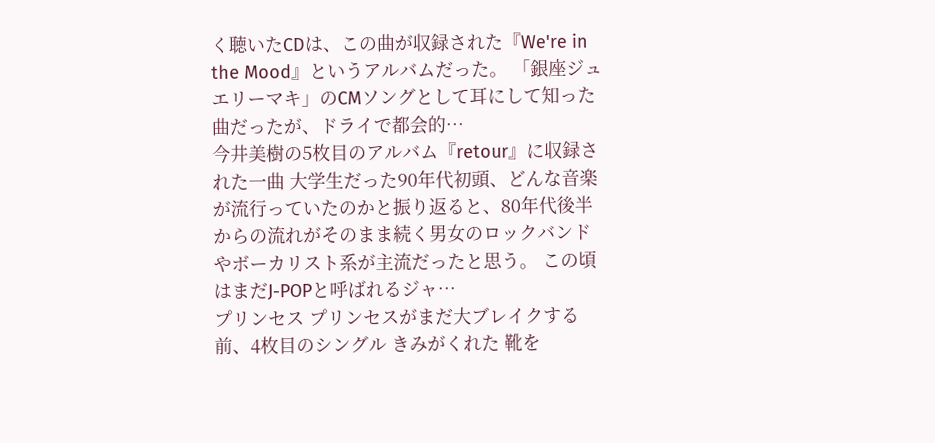く聴いたCDは、この曲が収録された『We're in the Mood』というアルバムだった。 「銀座ジュエリーマキ」のCMソングとして耳にして知った曲だったが、ドライで都会的…
今井美樹の5枚目のアルバム『retour』に収録された一曲 大学生だった90年代初頭、どんな音楽が流行っていたのかと振り返ると、80年代後半からの流れがそのまま続く男女のロックバンドやボーカリスト系が主流だったと思う。 この頃はまだJ-POPと呼ばれるジャ…
プリンセス プリンセスがまだ大ブレイクする前、4枚目のシングル きみがくれた 靴を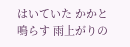はいていた かかと鳴らす 雨上がりの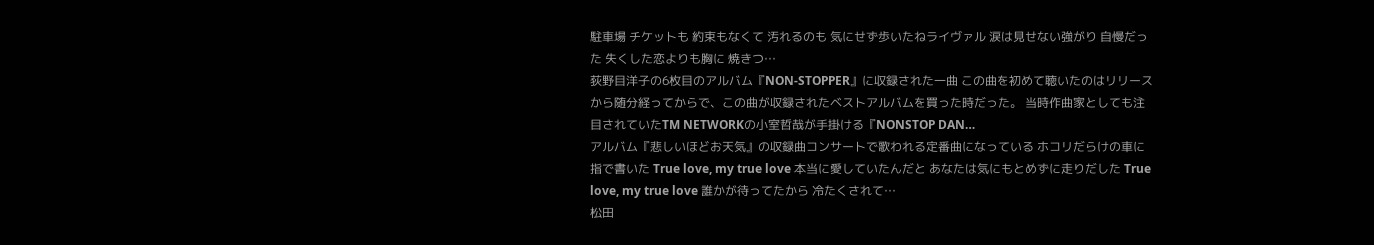駐車場 チケットも 約束もなくて 汚れるのも 気にせず歩いたねライヴァル 涙は見せない強がり 自慢だった 失くした恋よりも胸に 焼きつ…
荻野目洋子の6枚目のアルバム『NON-STOPPER』に収録された一曲 この曲を初めて聴いたのはリリースから随分経ってからで、この曲が収録されたベストアルバムを買った時だった。 当時作曲家としても注目されていたTM NETWORKの小室哲哉が手掛ける『NONSTOP DAN…
アルバム『悲しいほどお天気』の収録曲コンサートで歌われる定番曲になっている ホコリだらけの車に指で書いた True love, my true love 本当に愛していたんだと あなたは気にもとめずに走りだした True love, my true love 誰かが待ってたから 冷たくされて…
松田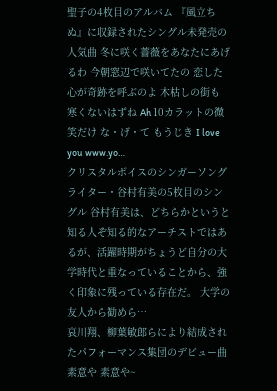聖子の4枚目のアルバム 『風立ちぬ』に収録されたシングル未発売の人気曲 冬に咲く薔薇をあなたにあげるわ 今朝窓辺で咲いてたの 恋した心が奇跡を呼ぶのよ 木枯しの街も 寒くないはずね Ah 10カラットの微笑だけ な・げ・て もうじき I love you www.yo…
クリスタルボイスのシンガーソングライター・谷村有美の5枚目のシングル 谷村有美は、どちらかというと知る人ぞ知る的なアーチストではあるが、活躍時期がちょうど自分の大学時代と重なっていることから、強く印象に残っている存在だ。 大学の友人から勧めら…
哀川翔、柳葉敏郎らにより結成されたパフォーマンス集団のデビュー曲 素意や 素意や~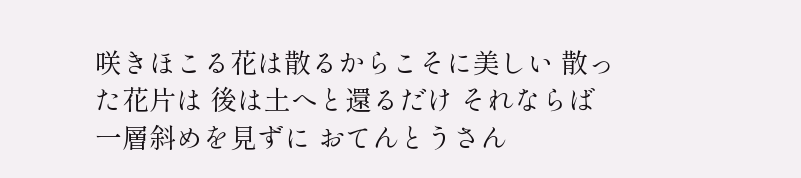咲きほこる花は散るからこそに美しい 散った花片は 後は土へと還るだけ それならば一層斜めを見ずに おてんとうさん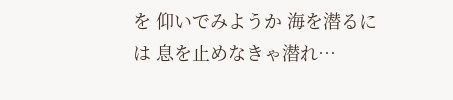を 仰いでみようか 海を潜るには 息を止めなきゃ潜れ…